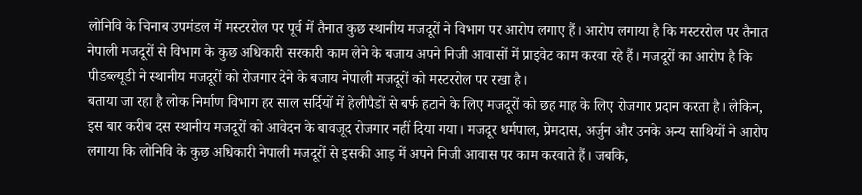लोनिवि के चिनाब उपमंडल में मस्टररोल पर पूर्व में तैनात कुछ स्थानीय मजदूरों ने विभाग पर आरोप लगाए हैं। आरोप लगाया है कि मस्टररोल पर तैनात नेपाली मजदूरों से विभाग के कुछ अधिकारी सरकारी काम लेने के बजाय अपने निजी आवासों में प्राइवेट काम करवा रहे हैं। मजदूरों का आरोप है कि पीडब्ल्यूडी ने स्थानीय मजदूरों को रोजगार देने के बजाय नेपाली मजदूरों को मस्टररोल पर रखा है।
बताया जा रहा है लोक निर्माण विभाग हर साल सर्दियों में हेलीपैडों से बर्फ हटाने के लिए मजदूरों को छह माह के लिए रोजगार प्रदान करता है। लेकिन, इस बार करीब दस स्थानीय मजदूरों को आवेदन के बावजूद रोजगार नहीं दिया गया। मजदूर धर्मपाल, प्रेमदास, अर्जुन और उनके अन्य साथियों ने आरोप लगाया कि लोनिवि के कुछ अधिकारी नेपाली मजदूरों से इसकी आड़ में अपने निजी आवास पर काम करवाते हैं। जबकि,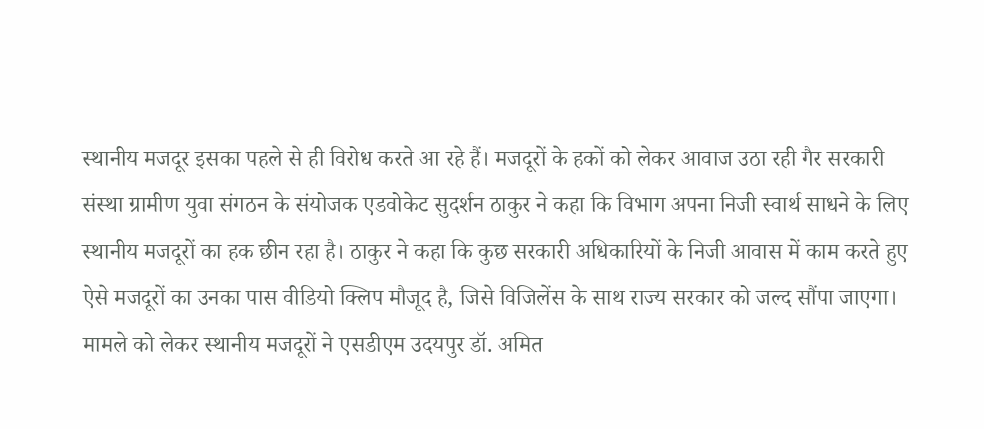स्थानीय मजदूर इसका पहले से ही विरोध करते आ रहे हैं। मजदूरों के हकों को लेकर आवाज उठा रही गैर सरकारी संस्था ग्रामीण युवा संगठन के संयोजक एडवोकेट सुदर्शन ठाकुर ने कहा कि विभाग अपना निजी स्वार्थ साधने के लिए स्थानीय मजदूरों का हक छीन रहा है। ठाकुर ने कहा कि कुछ सरकारी अधिकारियों के निजी आवास में काम करते हुए ऐसे मजदूरों का उनका पास वीडियो क्लिप मौजूद है, जिसे विजिलेंस के साथ राज्य सरकार को जल्द सौंपा जाएगा।
मामले को लेकर स्थानीय मजदूरों ने एसडीएम उदयपुर डॉ. अमित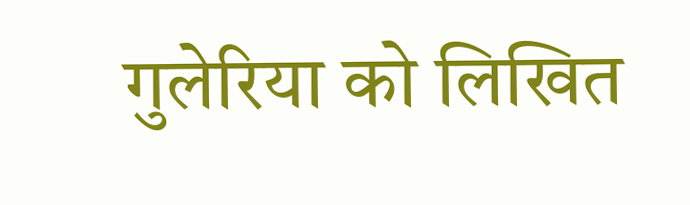गुलेरिया को लिखित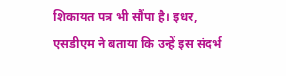शिकायत पत्र भी सौंपा है। इधर, एसडीएम ने बताया कि उन्हें इस संदर्भ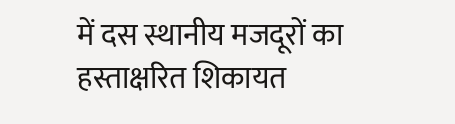में दस स्थानीय मजदूरों का हस्ताक्षरित शिकायत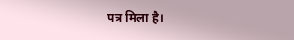पत्र मिला है।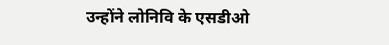उन्होंने लोनिवि के एसडीओ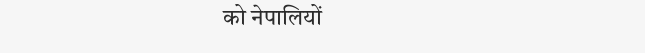को नेपालियों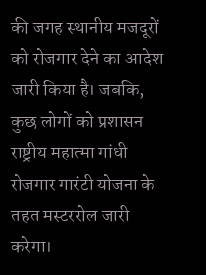की जगह स्थानीय मजदूरों को रोजगार देने का आदेश जारी किया है। जबकि, कुछ लोगों को प्रशासन राष्ट्रीय महात्मा गांधी रोजगार गारंटी योजना के तहत मस्टररोल जारी करेगा।